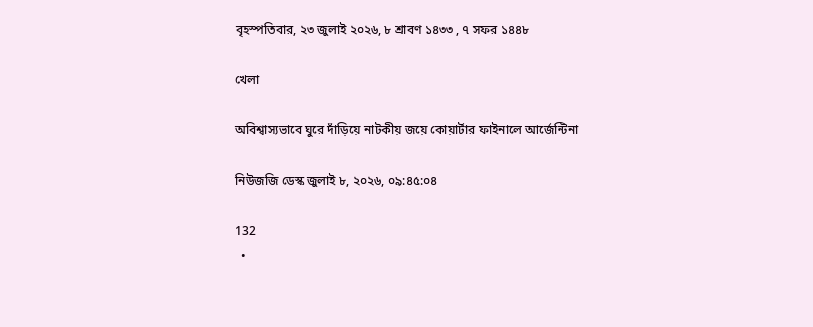বৃহস্পতিবার, ২৩ জুলাই ২০২৬, ৮ শ্রাবণ ১৪৩৩ , ৭ সফর ১৪৪৮

খেলা

অবিশ্বাস্যভাবে ঘুরে দাঁড়িয়ে নাটকীয় জয়ে কোয়ার্টার ফাইনালে আর্জেন্টিনা

নিউজজি ডেস্ক জুলাই ৮, ২০২৬, ০৯:৪৫:০৪

132
  •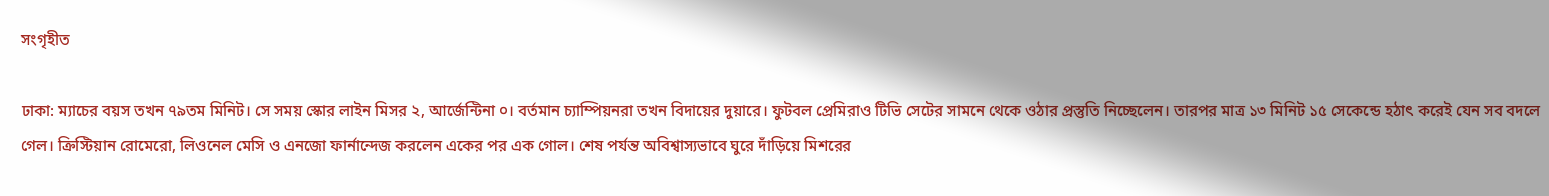সংগৃহীত

ঢাকা: ম্যাচের বয়স তখন ৭৯তম মিনিট। সে সময় স্কোর লাইন মিসর ২, আর্জেন্টিনা ০। বর্তমান চ্যাম্পিয়নরা তখন বিদায়ের দুয়ারে। ফুটবল প্রেমিরাও টিভি সেটের সামনে থেকে ওঠার প্রস্তুতি নিচ্ছেলেন। তারপর মাত্র ১৩ মিনিট ১৫ সেকেন্ডে হঠাৎ করেই যেন সব বদলে গেল। ক্রিস্টিয়ান রোমেরো, লিওনেল মেসি ও এনজো ফার্নান্দেজ করলেন একের পর এক গোল। শেষ পর্যন্ত অবিশ্বাস্যভাবে ঘুরে দাঁড়িয়ে মিশরের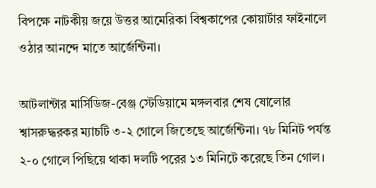বিপক্ষে নাটকীয় জয়ে উত্তর আমেরিকা বিশ্বকাপের কোয়ার্টার ফাইনালে ওঠার আনন্দে মাতে আর্জেন্টিনা।

আটলান্টার মার্সিডিজ-বেঞ্জ স্টেডিয়ামে মঙ্গলবার শেষ ষোলোর শ্বাসরুদ্ধরকর ম্যাচটি ৩-২ গোলে জিতেছে আর্জেন্টিনা। ৭৮ মিনিট পর্যন্ত ২-০ গোলে পিছিয়ে থাকা দলটি পরের ১৩ মিনিটে করেছে তিন গোল।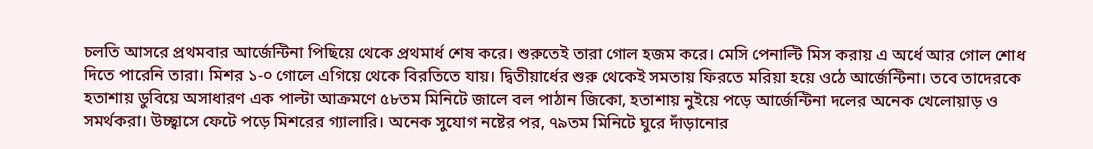চলতি আসরে প্রথমবার আর্জেন্টিনা পিছিয়ে থেকে প্রথমার্ধ শেষ করে। শুরুতেই তারা গোল হজম করে। মেসি পেনাল্টি মিস করায় এ অর্ধে আর গোল শোধ দিতে পারেনি তারা। মিশর ১-০ গোলে এগিয়ে থেকে বিরতিতে যায়। দ্বিতীয়ার্ধের শুরু থেকেই সমতায় ফিরতে মরিয়া হয়ে ওঠে আর্জেন্টিনা। তবে তাদেরকে হতাশায় ডুবিয়ে অসাধারণ এক পাল্টা আক্রমণে ৫৮তম মিনিটে জালে বল পাঠান জিকো, হতাশায় নুইয়ে পড়ে আর্জেন্টিনা দলের অনেক খেলোয়াড় ও সমর্থকরা। উচ্ছ্বাসে ফেটে পড়ে মিশরের গ্যালারি। অনেক সুযোগ নষ্টের পর, ৭৯তম মিনিটে ঘুরে দাঁড়ানোর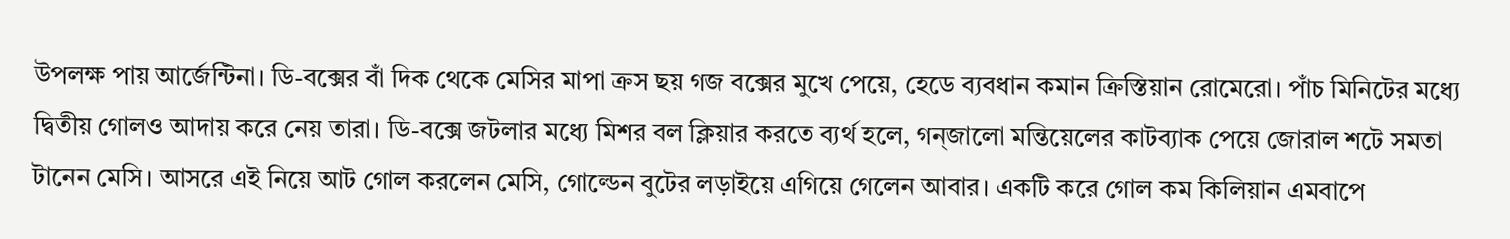উপলক্ষ পায় আর্জেন্টিনা। ডি-বক্সের বাঁ দিক থেকে মেসির মাপা ক্রস ছয় গজ বক্সের মুখে পেয়ে, হেডে ব্যবধান কমান ক্রিস্তিয়ান রোমেরো। পাঁচ মিনিটের মধ্যে দ্বিতীয় গোলও আদায় করে নেয় তারা। ডি-বক্সে জটলার মধ্যে মিশর বল ক্লিয়ার করতে ব্যর্থ হলে, গন্জালো মন্তিয়েলের কাটব্যাক পেয়ে জোরাল শটে সমতা টানেন মেসি। আসরে এই নিয়ে আট গোল করলেন মেসি, গোল্ডেন বুটের লড়াইয়ে এগিয়ে গেলেন আবার। একটি করে গোল কম কিলিয়ান এমবাপে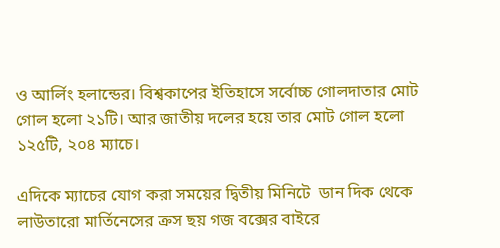ও আর্লিং হলান্ডের। বিশ্বকাপের ইতিহাসে সর্বোচ্চ গোলদাতার মোট গোল হলো ২১টি। আর জাতীয় দলের হয়ে তার মোট গোল হলো ১২৫টি, ২০৪ ম্যাচে।

এদিকে ম্যাচের যোগ করা সময়ের দ্বিতীয় মিনিটে  ডান দিক থেকে লাউতারো মার্তিনেসের ক্রস ছয় গজ বক্সের বাইরে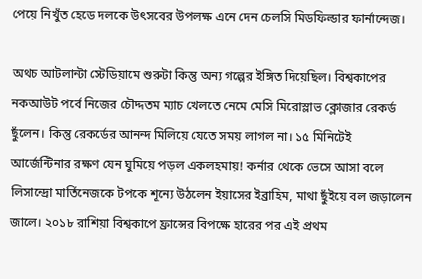পেয়ে নিখুঁত হেডে দলকে উৎসবের উপলক্ষ এনে দেন চেলসি মিডফিল্ডার ফার্নান্দেজ।

অথচ আটলান্টা স্টেডিয়ামে শুরুটা কিন্তু অন্য গল্পের ইঙ্গিত দিয়েছিল। বিশ্বকাপের নকআউট পর্বে নিজের চৌদ্দতম ম্যাচ খেলতে নেমে মেসি মিরোস্লাভ ক্লোজার রেকর্ড ছুঁলেন। কিন্তু রেকর্ডের আনন্দ মিলিয়ে যেতে সময় লাগল না। ১৫ মিনিটেই আর্জেন্টিনার রক্ষণ যেন ঘুমিয়ে পড়ল একলহমায়! কর্নার থেকে ভেসে আসা বলে লিসান্দ্রো মার্তিনেজকে টপকে শূন্যে উঠলেন ইয়াসের ইব্রাহিম, মাথা ছুঁইয়ে বল জড়ালেন জালে। ২০১৮ রাশিয়া বিশ্বকাপে ফ্রান্সের বিপক্ষে হারের পর এই প্রথম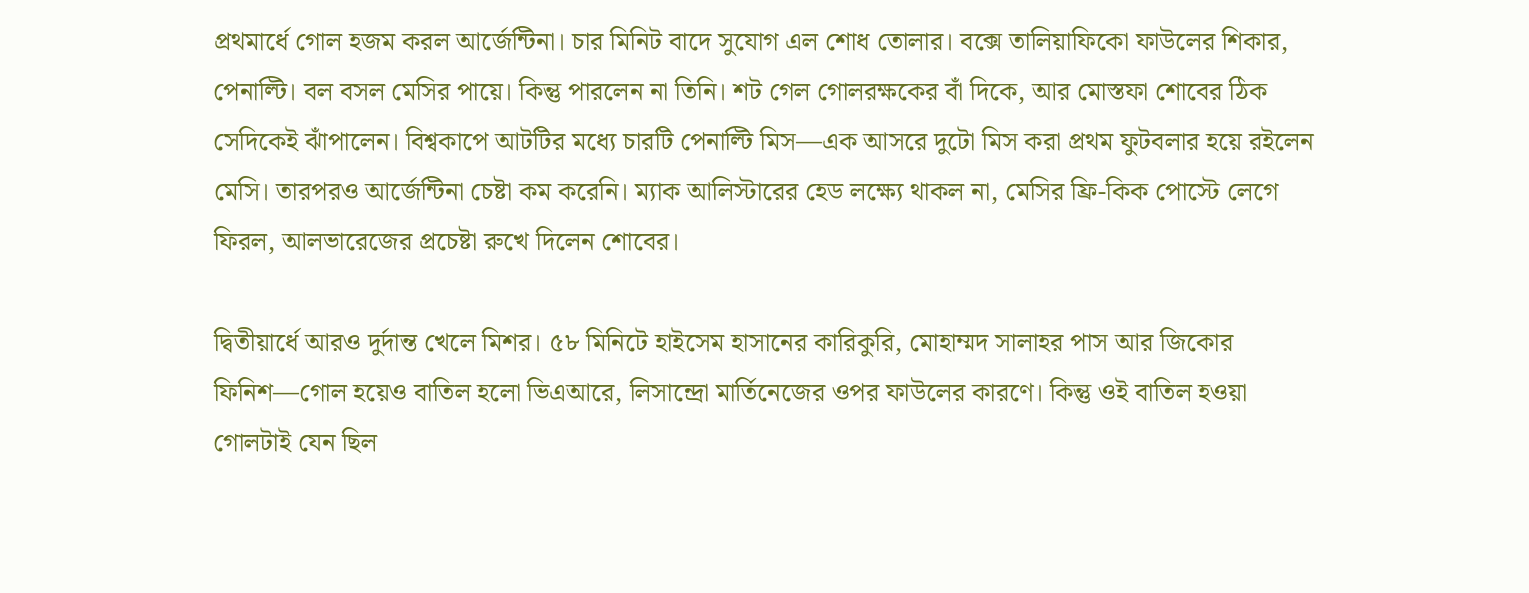প্রথমার্ধে গোল হজম করল আর্জেন্টিনা। চার মিনিট বাদে সুযোগ এল শোধ তোলার। বক্সে তালিয়াফিকো ফাউলের শিকার, পেনাল্টি। বল বসল মেসির পায়ে। কিন্তু পারলেন না তিনি। শট গেল গোলরক্ষকের বাঁ দিকে, আর মোস্তফা শোবের ঠিক সেদিকেই ঝাঁপালেন। বিশ্বকাপে আটটির মধ্যে চারটি পেনাল্টি মিস—এক আসরে দুটো মিস করা প্রথম ফুটবলার হয়ে রইলেন মেসি। তারপরও আর্জেন্টিনা চেষ্টা কম করেনি। ম্যাক আলিস্টারের হেড লক্ষ্যে থাকল না, মেসির ফ্রি-কিক পোস্টে লেগে ফিরল, আলভারেজের প্রচেষ্টা রুখে দিলেন শোবের।

দ্বিতীয়ার্ধে আরও দুর্দান্ত খেলে মিশর। ৫৮ মিনিটে হাইসেম হাসানের কারিকুরি, মোহাম্মদ সালাহর পাস আর জিকোর ফিনিশ—গোল হয়েও বাতিল হলো ভিএআরে, লিসান্দ্রো মার্তিনেজের ওপর ফাউলের কারণে। কিন্তু ওই বাতিল হওয়া গোলটাই যেন ছিল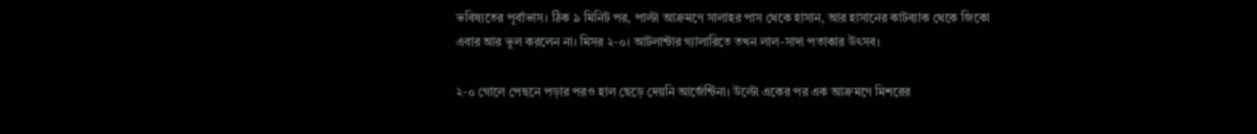ভবিষ্যতের পূর্বাভাস। ঠিক ৯ মিনিট পর, পাল্টা আক্রমণে সালাহর পাস থেকে হাসান, আর হাসানের কাটব্যাক থেকে জিকো এবার আর ভুল করলেন না। মিসর ২-০। আটলান্টার গ্যালারিতে তখন লাল-সাদা পতাকার উৎসব।

২-০ গোলে পেছনে পড়ার পরও হাল ছেড়ে দেয়নি আর্জেন্টিনা। উল্টো একের পর এক আক্রমণে মিশরের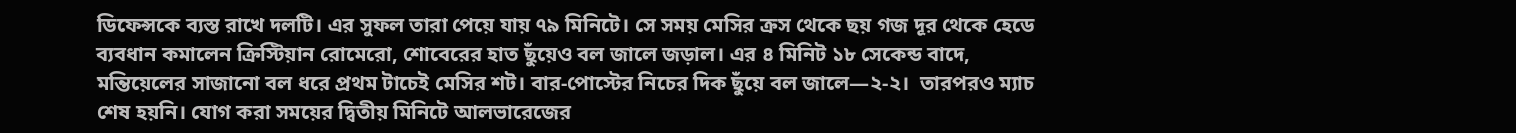ডিফেন্সকে ব্যস্ত রাখে দলটি। এর সুফল তারা পেয়ে যায় ৭৯ মিনিটে। সে সময় মেসির ক্রস থেকে ছয় গজ দূর থেকে হেডে ব্যবধান কমালেন ক্রিস্টিয়ান রোমেরো, শোবেরের হাত ছুঁয়েও বল জালে জড়াল। এর ৪ মিনিট ১৮ সেকেন্ড বাদে, মন্তিয়েলের সাজানো বল ধরে প্রথম টাচেই মেসির শট। বার-পোস্টের নিচের দিক ছুঁয়ে বল জালে—২-২।  তারপরও ম্যাচ শেষ হয়নি। যোগ করা সময়ের দ্বিতীয় মিনিটে আলভারেজের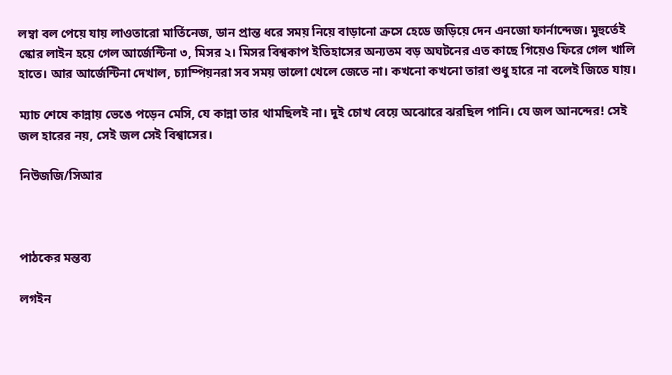লম্বা বল পেয়ে যায় লাওতারো মার্তিনেজ, ডান প্রান্ত ধরে সময় নিয়ে বাড়ানো ক্রসে হেডে জড়িয়ে দেন এনজো ফার্নান্দেজ। মুহুর্তেই স্কোর লাইন হয়ে গেল আর্জেন্টিনা ৩, মিসর ২। মিসর বিশ্বকাপ ইতিহাসের অন্যতম বড় অঘটনের এত কাছে গিয়েও ফিরে গেল খালি হাতে। আর আর্জেন্টিনা দেখাল, চ্যাম্পিয়নরা সব সময় ভালো খেলে জেতে না। কখনো কখনো তারা শুধু হারে না বলেই জিতে যায়।

ম্যাচ শেষে কান্নায় ভেঙে পড়েন মেসি, যে কান্না তার থামছিলই না। দুই চোখ বেয়ে অঝোরে ঝরছিল পানি। যে জল আনন্দের! সেই জল হারের নয়, সেই জল সেই বিশ্বাসের।

নিউজজি/সিআর



পাঠকের মন্তব্য

লগইন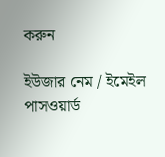করুন

ইউজার নেম / ইমেইল
পাসওয়ার্ড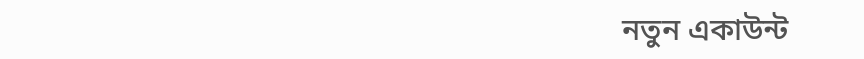নতুন একাউন্ট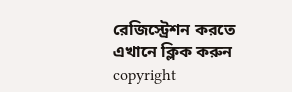রেজিস্ট্রেশন করতে এখানে ক্লিক করুন
copyright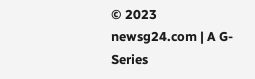© 2023 newsg24.com | A G-Series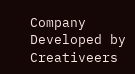Company
Developed by Creativeers